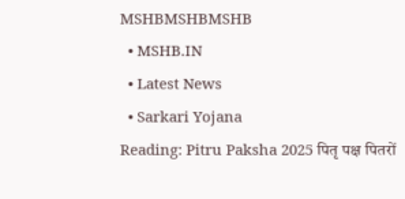MSHBMSHBMSHB
  • MSHB.IN
  • Latest News
  • Sarkari Yojana
Reading: Pitru Paksha 2025 पितृ पक्ष पितरों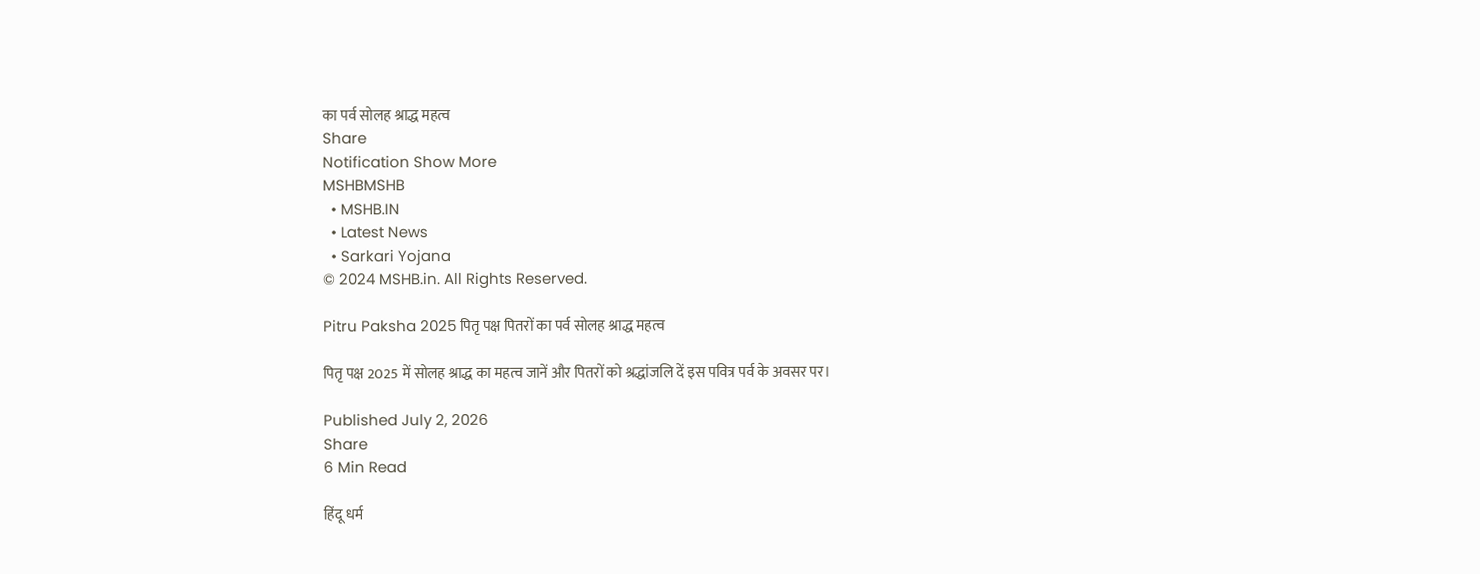का पर्व सोलह श्राद्ध महत्व
Share
Notification Show More
MSHBMSHB
  • MSHB.IN
  • Latest News
  • Sarkari Yojana
© 2024 MSHB.in. All Rights Reserved.

Pitru Paksha 2025 पितृ पक्ष पितरों का पर्व सोलह श्राद्ध महत्व

पितृ पक्ष 2025 में सोलह श्राद्ध का महत्व जानें और पितरों को श्रद्धांजलि दें इस पवित्र पर्व के अवसर पर।

Published July 2, 2026
Share
6 Min Read

हिंदू धर्म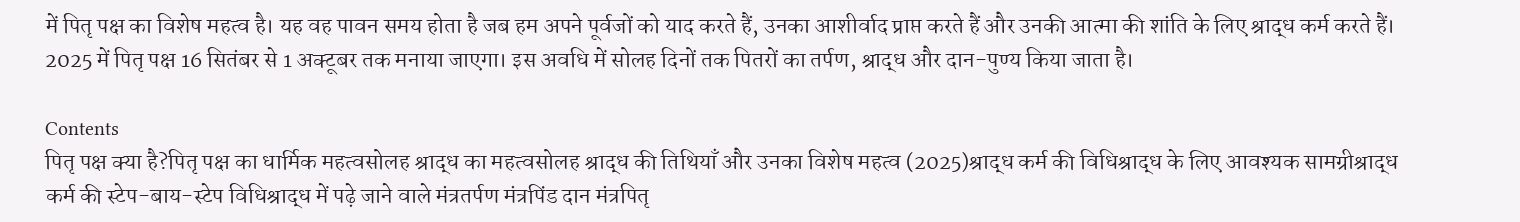में पितृ पक्ष का विशेष महत्व है। यह वह पावन समय होता है जब हम अपने पूर्वजों को याद करते हैं, उनका आशीर्वाद प्राप्त करते हैं और उनकी आत्मा की शांति के लिए श्राद्ध कर्म करते हैं। 2025 में पितृ पक्ष 16 सितंबर से 1 अक्टूबर तक मनाया जाएगा। इस अवधि में सोलह दिनों तक पितरों का तर्पण, श्राद्ध और दान-पुण्य किया जाता है।

Contents
पितृ पक्ष क्या है?पितृ पक्ष का धार्मिक महत्वसोलह श्राद्ध का महत्वसोलह श्राद्ध की तिथियाँ और उनका विशेष महत्व (2025)श्राद्ध कर्म की विधिश्राद्ध के लिए आवश्यक सामग्रीश्राद्ध कर्म की स्टेप-बाय-स्टेप विधिश्राद्ध में पढ़े जाने वाले मंत्रतर्पण मंत्रपिंड दान मंत्रपितृ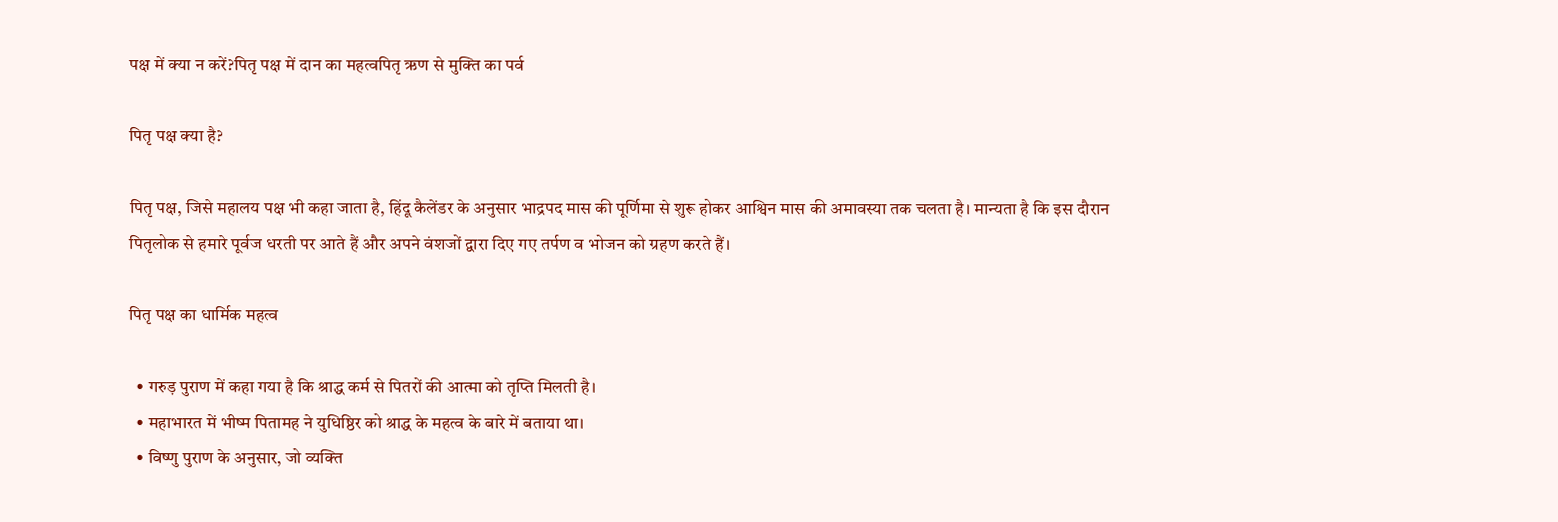पक्ष में क्या न करें?पितृ पक्ष में दान का महत्वपितृ ऋण से मुक्ति का पर्व

पितृ पक्ष क्या है?

पितृ पक्ष, जिसे महालय पक्ष भी कहा जाता है, हिंदू कैलेंडर के अनुसार भाद्रपद मास की पूर्णिमा से शुरू होकर आश्विन मास की अमावस्या तक चलता है। मान्यता है कि इस दौरान पितृलोक से हमारे पूर्वज धरती पर आते हैं और अपने वंशजों द्वारा दिए गए तर्पण व भोजन को ग्रहण करते हैं।

पितृ पक्ष का धार्मिक महत्व

  • गरुड़ पुराण में कहा गया है कि श्राद्ध कर्म से पितरों की आत्मा को तृप्ति मिलती है।
  • महाभारत में भीष्म पितामह ने युधिष्ठिर को श्राद्ध के महत्व के बारे में बताया था।
  • विष्णु पुराण के अनुसार, जो व्यक्ति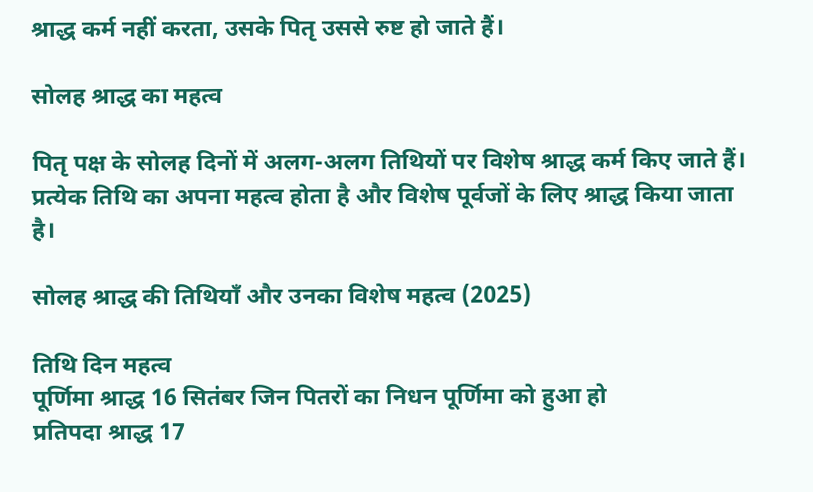श्राद्ध कर्म नहीं करता, उसके पितृ उससे रुष्ट हो जाते हैं।

सोलह श्राद्ध का महत्व

पितृ पक्ष के सोलह दिनों में अलग-अलग तिथियों पर विशेष श्राद्ध कर्म किए जाते हैं। प्रत्येक तिथि का अपना महत्व होता है और विशेष पूर्वजों के लिए श्राद्ध किया जाता है।

सोलह श्राद्ध की तिथियाँ और उनका विशेष महत्व (2025)

तिथि दिन महत्व
पूर्णिमा श्राद्ध 16 सितंबर जिन पितरों का निधन पूर्णिमा को हुआ हो
प्रतिपदा श्राद्ध 17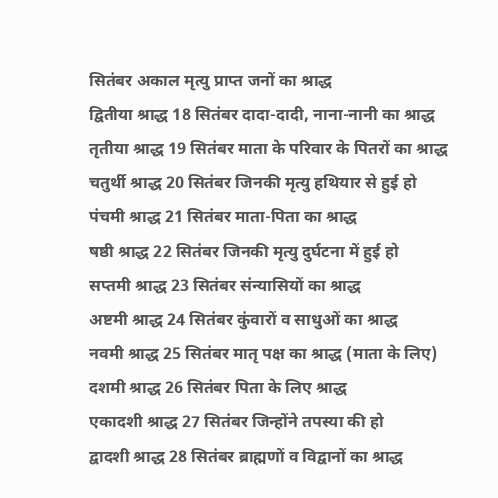सितंबर अकाल मृत्यु प्राप्त जनों का श्राद्ध
द्वितीया श्राद्ध 18 सितंबर दादा-दादी, नाना-नानी का श्राद्ध
तृतीया श्राद्ध 19 सितंबर माता के परिवार के पितरों का श्राद्ध
चतुर्थी श्राद्ध 20 सितंबर जिनकी मृत्यु हथियार से हुई हो
पंचमी श्राद्ध 21 सितंबर माता-पिता का श्राद्ध
षष्ठी श्राद्ध 22 सितंबर जिनकी मृत्यु दुर्घटना में हुई हो
सप्तमी श्राद्ध 23 सितंबर संन्यासियों का श्राद्ध
अष्टमी श्राद्ध 24 सितंबर कुंवारों व साधुओं का श्राद्ध
नवमी श्राद्ध 25 सितंबर मातृ पक्ष का श्राद्ध (माता के लिए)
दशमी श्राद्ध 26 सितंबर पिता के लिए श्राद्ध
एकादशी श्राद्ध 27 सितंबर जिन्होंने तपस्या की हो
द्वादशी श्राद्ध 28 सितंबर ब्राह्मणों व विद्वानों का श्राद्ध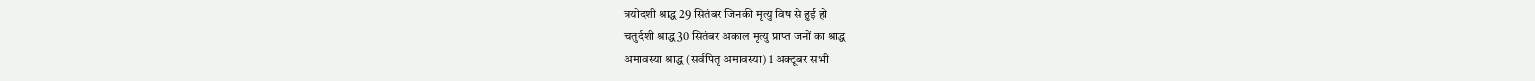त्रयोदशी श्राद्ध 29 सितंबर जिनकी मृत्यु विष से हुई हो
चतुर्दशी श्राद्ध 30 सितंबर अकाल मृत्यु प्राप्त जनों का श्राद्ध
अमावस्या श्राद्ध (सर्वपितृ अमावस्या) 1 अक्टूबर सभी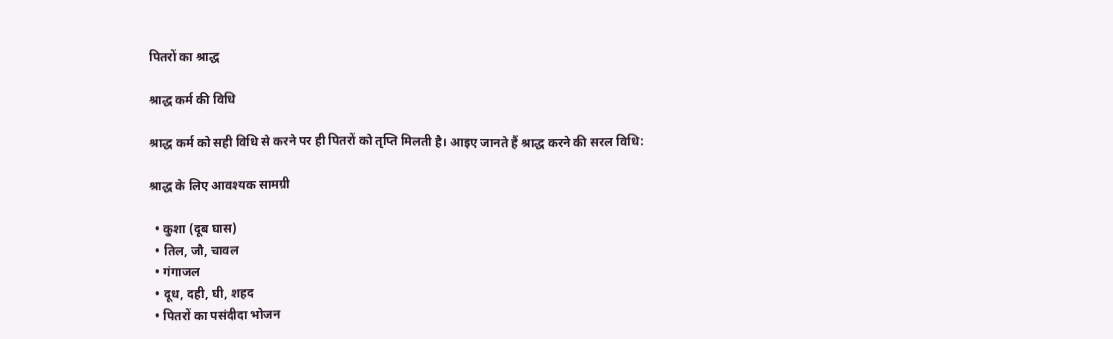पितरों का श्राद्ध

श्राद्ध कर्म की विधि

श्राद्ध कर्म को सही विधि से करने पर ही पितरों को तृप्ति मिलती है। आइए जानते हैं श्राद्ध करने की सरल विधि:

श्राद्ध के लिए आवश्यक सामग्री

  • कुशा (दूब घास)
  • तिल, जौ, चावल
  • गंगाजल
  • दूध, दही, घी, शहद
  • पितरों का पसंदीदा भोजन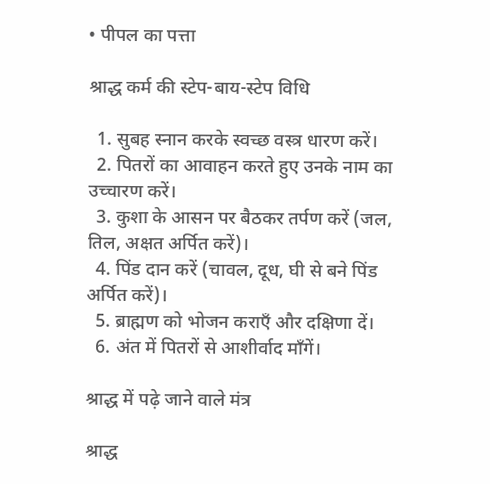• पीपल का पत्ता

श्राद्ध कर्म की स्टेप-बाय-स्टेप विधि

  1. सुबह स्नान करके स्वच्छ वस्त्र धारण करें।
  2. पितरों का आवाहन करते हुए उनके नाम का उच्चारण करें।
  3. कुशा के आसन पर बैठकर तर्पण करें (जल, तिल, अक्षत अर्पित करें)।
  4. पिंड दान करें (चावल, दूध, घी से बने पिंड अर्पित करें)।
  5. ब्राह्मण को भोजन कराएँ और दक्षिणा दें।
  6. अंत में पितरों से आशीर्वाद माँगें।

श्राद्ध में पढ़े जाने वाले मंत्र

श्राद्ध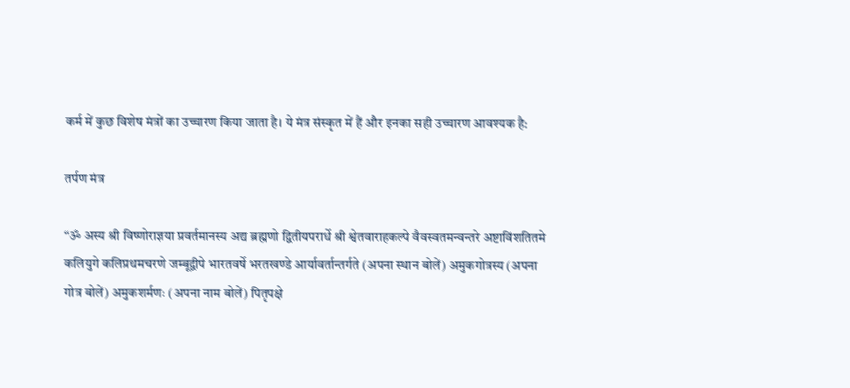कर्म में कुछ विशेष मंत्रों का उच्चारण किया जाता है। ये मंत्र संस्कृत में हैं और इनका सही उच्चारण आवश्यक है:

तर्पण मंत्र

“ॐ अस्य श्री विष्णोराज्ञया प्रवर्तमानस्य अद्य ब्रह्मणो द्वितीयपरार्धे श्री श्वेतवाराहकल्पे वैवस्वतमन्वन्तरे अष्टाविंशतितमे कलियुगे कलिप्रथमचरणे जम्बूद्वीपे भारतवर्षे भरतखण्डे आर्यावर्तान्तर्गते (अपना स्थान बोलें) अमुकगोत्रस्य (अपना गोत्र बोलें) अमुकशर्मणः (अपना नाम बोलें) पितृपक्षे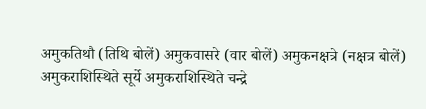अमुकतिथौ (तिथि बोलें) अमुकवासरे (वार बोलें) अमुकनक्षत्रे (नक्षत्र बोलें) अमुकराशिस्थिते सूर्ये अमुकराशिस्थिते चन्द्रे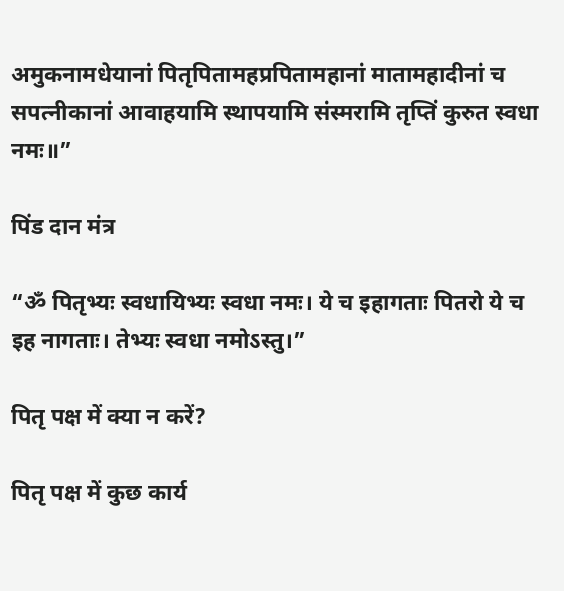अमुकनामधेयानां पितृपितामहप्रपितामहानां मातामहादीनां च सपत्नीकानां आवाहयामि स्थापयामि संस्मरामि तृप्तिं कुरुत स्वधा नमः॥”

पिंड दान मंत्र

“ॐ पितृभ्यः स्वधायिभ्यः स्वधा नमः। ये च इहागताः पितरो ये च इह नागताः। तेभ्यः स्वधा नमोऽस्तु।”

पितृ पक्ष में क्या न करें?

पितृ पक्ष में कुछ कार्य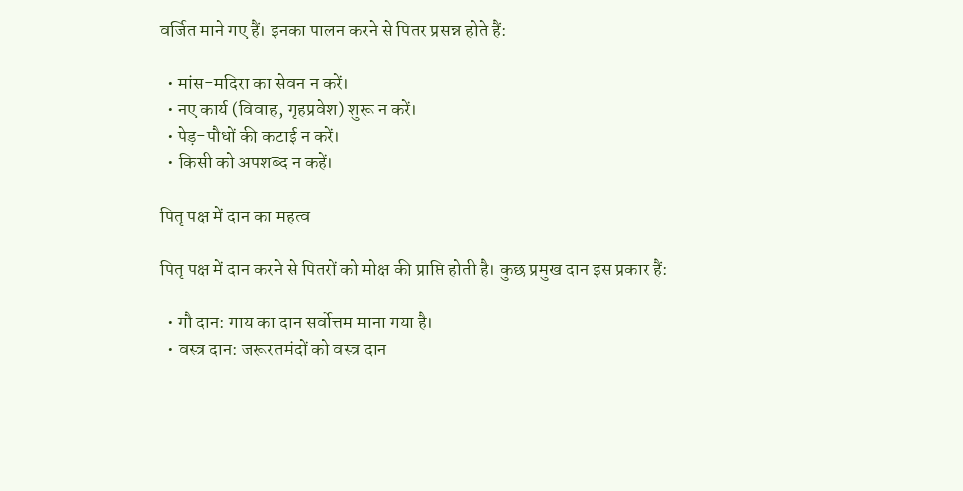वर्जित माने गए हैं। इनका पालन करने से पितर प्रसन्न होते हैं:

  • मांस-मदिरा का सेवन न करें।
  • नए कार्य (विवाह, गृहप्रवेश) शुरू न करें।
  • पेड़-पौधों की कटाई न करें।
  • किसी को अपशब्द न कहें।

पितृ पक्ष में दान का महत्व

पितृ पक्ष में दान करने से पितरों को मोक्ष की प्राप्ति होती है। कुछ प्रमुख दान इस प्रकार हैं:

  • गौ दान: गाय का दान सर्वोत्तम माना गया है।
  • वस्त्र दान: जरूरतमंदों को वस्त्र दान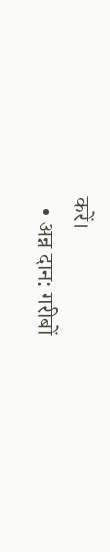करें।
  • अन्न दान: गरीबों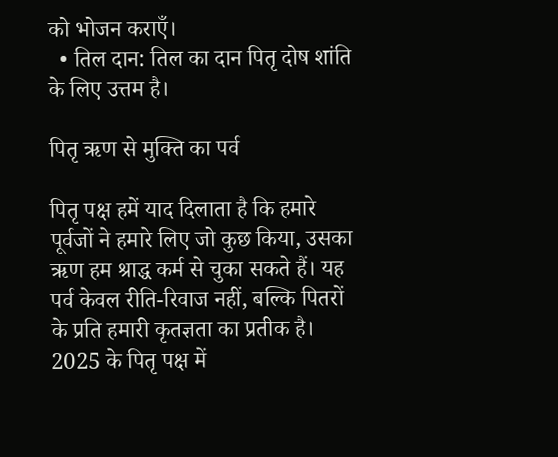को भोजन कराएँ।
  • तिल दान: तिल का दान पितृ दोष शांति के लिए उत्तम है।

पितृ ऋण से मुक्ति का पर्व

पितृ पक्ष हमें याद दिलाता है कि हमारे पूर्वजों ने हमारे लिए जो कुछ किया, उसका ऋण हम श्राद्ध कर्म से चुका सकते हैं। यह पर्व केवल रीति-रिवाज नहीं, बल्कि पितरों के प्रति हमारी कृतज्ञता का प्रतीक है। 2025 के पितृ पक्ष में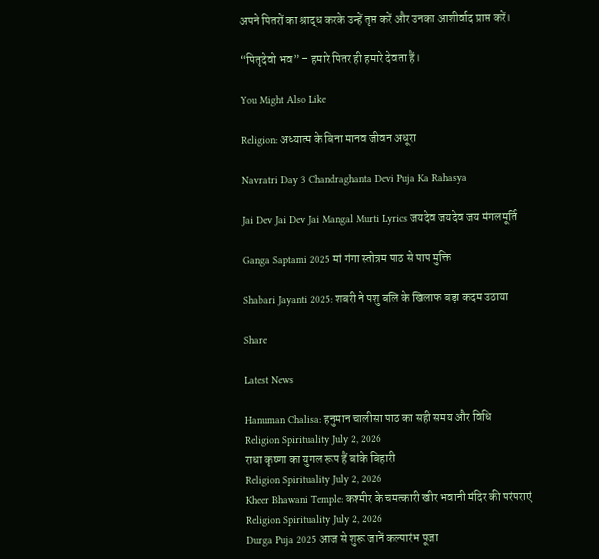अपने पितरों का श्राद्ध करके उन्हें तृप्त करें और उनका आशीर्वाद प्राप्त करें।

“पितृदेवो भव” – हमारे पितर ही हमारे देवता हैं।

You Might Also Like

Religion: अध्यात्म के बिना मानव जीवन अधूरा

Navratri Day 3 Chandraghanta Devi Puja Ka Rahasya

Jai Dev Jai Dev Jai Mangal Murti Lyrics जयदेव जयदेव जय मंगलमूर्ति

Ganga Saptami 2025 मां गंगा स्तोत्रम पाठ से पाप मुक्ति

Shabari Jayanti 2025: शबरी ने पशु बलि के खिलाफ बड़ा कदम उठाया

Share

Latest News

Hanuman Chalisa: हनुमान चालीसा पाठ का सही समय और विधि
Religion Spirituality July 2, 2026
राधा कृष्णा का युगल रूप हैं बांके बिहारी
Religion Spirituality July 2, 2026
Kheer Bhawani Temple: कश्मीर के चमत्कारी खीर भवानी मंदिर की परंपराएं
Religion Spirituality July 2, 2026
Durga Puja 2025 आज से शुरू जानें कल्पारंभ पूजा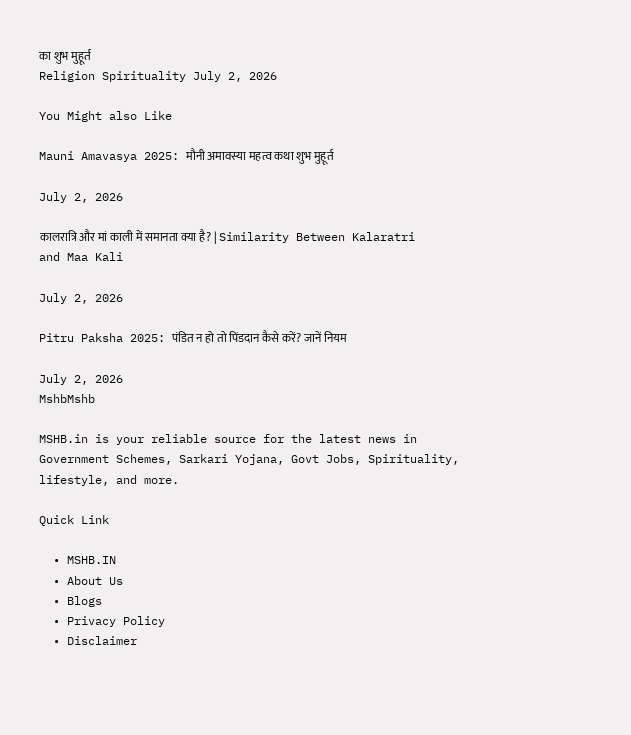का शुभ मुहूर्त
Religion Spirituality July 2, 2026

You Might also Like

Mauni Amavasya 2025: मौनी अमावस्या महत्व कथा शुभ मुहूर्त

July 2, 2026

कालरात्रि और मां काली में समानता क्या है? | Similarity Between Kalaratri and Maa Kali

July 2, 2026

Pitru Paksha 2025: पंडित न हो तो पिंडदान कैसे करें? जानें नियम

July 2, 2026
MshbMshb

MSHB.in is your reliable source for the latest news in Government Schemes, Sarkari Yojana, Govt Jobs, Spirituality, lifestyle, and more.

Quick Link

  • MSHB.IN
  • About Us
  • Blogs
  • Privacy Policy
  • Disclaimer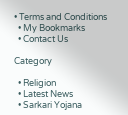• Terms and Conditions
  • My Bookmarks
  • Contact Us

Category

  • Religion
  • Latest News
  • Sarkari Yojana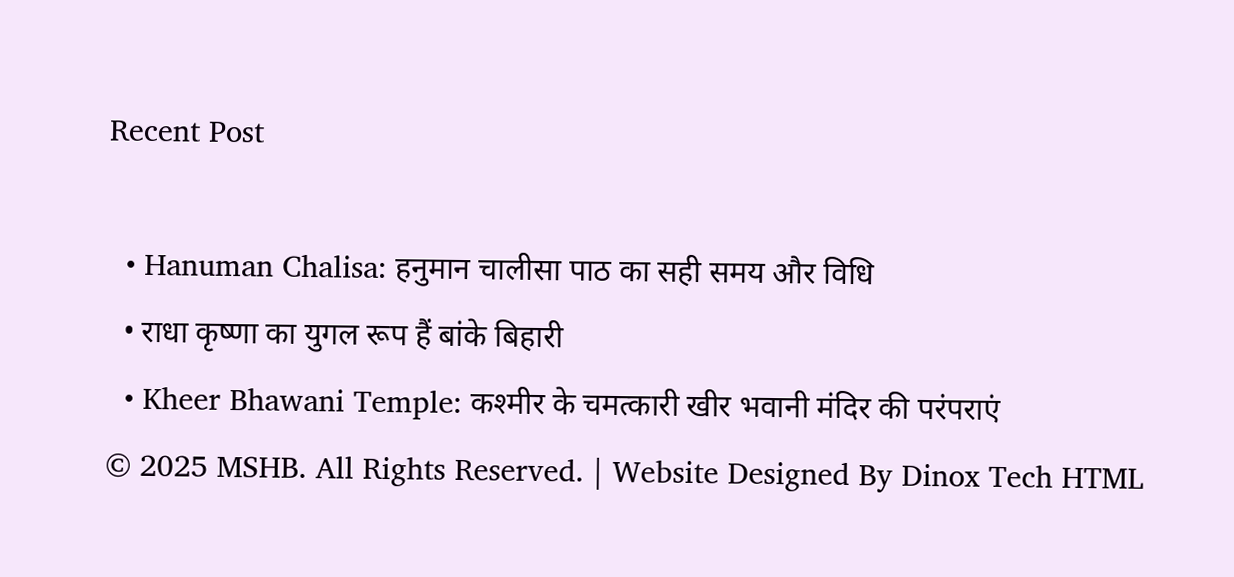Recent Post

  • Hanuman Chalisa: हनुमान चालीसा पाठ का सही समय और विधि
  • राधा कृष्णा का युगल रूप हैं बांके बिहारी
  • Kheer Bhawani Temple: कश्मीर के चमत्कारी खीर भवानी मंदिर की परंपराएं
© 2025 MSHB. All Rights Reserved. | Website Designed By Dinox Tech HTML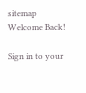sitemap
Welcome Back!

Sign in to your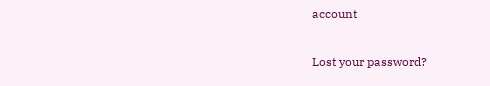account

Lost your password?